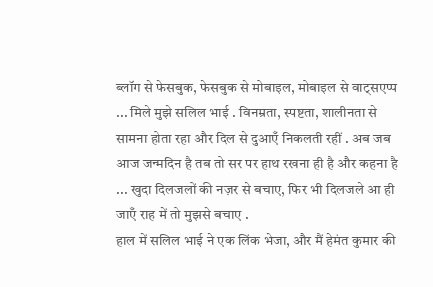ब्लॉग से फेसबुक, फेसबुक से मोबाइल, मोबाइल से वाट्सएप्प ... मिले मुझे सलिल भाई . विनम्रता, स्पष्टता, शालीनता से सामना होता रहा और दिल से दुआएँ निकलती रहीं . अब जब आज जन्मदिन है तब तो सर पर हाथ रखना ही है और कहना है ... खुदा दिलजलों की नज़र से बचाए, फिर भी दिलजले आ ही जाएँ राह में तो मुझसे बचाए .
हाल में सलिल भाई ने एक लिंक भेजा, और मैं हेमंत कुमार की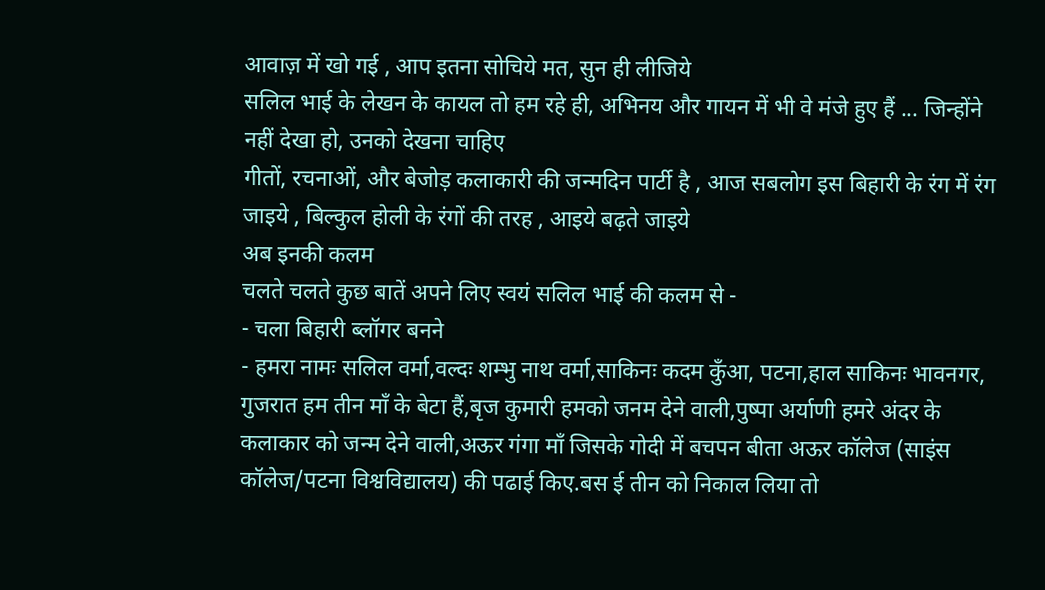आवाज़ में खो गई , आप इतना सोचिये मत, सुन ही लीजिये
सलिल भाई के लेखन के कायल तो हम रहे ही, अभिनय और गायन में भी वे मंजे हुए हैं ... जिन्होंने नहीं देखा हो, उनको देखना चाहिए
गीतों, रचनाओं, और बेजोड़ कलाकारी की जन्मदिन पार्टी है , आज सबलोग इस बिहारी के रंग में रंग जाइये , बिल्कुल होली के रंगों की तरह , आइये बढ़ते जाइये
अब इनकी कलम
चलते चलते कुछ बातें अपने लिए स्वयं सलिल भाई की कलम से -
- चला बिहारी ब्लॉगर बनने
- हमरा नामः सलिल वर्मा,वल्दः शम्भु नाथ वर्मा,साकिनः कदम कुँआ, पटना,हाल साकिनः भावनगर, गुजरात हम तीन माँ के बेटा हैं,बृज कुमारी हमको जनम देने वाली,पुष्पा अर्याणी हमरे अंदर के कलाकार को जन्म देने वाली,अऊर गंगा माँ जिसके गोदी में बचपन बीता अऊर कॉलेज (साइंस कॉलेज/पटना विश्वविद्यालय) की पढाई किए.बस ई तीन को निकाल लिया तो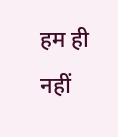हम ही नहीं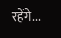रहेंगे...